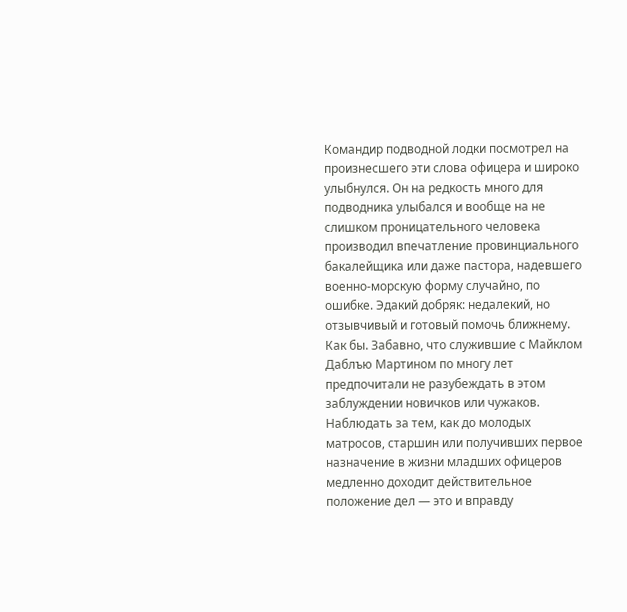Командир подводной лодки посмотрел на произнесшего эти слова офицера и широко улыбнулся. Он на редкость много для подводника улыбался и вообще на не слишком проницательного человека производил впечатление провинциального бакалейщика или даже пастора, надевшего военно-морскую форму случайно, по ошибке. Эдакий добряк: недалекий, но отзывчивый и готовый помочь ближнему. Как бы. Забавно, что служившие с Майклом Даблъю Мартином по многу лет предпочитали не разубеждать в этом заблуждении новичков или чужаков. Наблюдать за тем, как до молодых матросов, старшин или получивших первое назначение в жизни младших офицеров медленно доходит действительное положение дел — это и вправду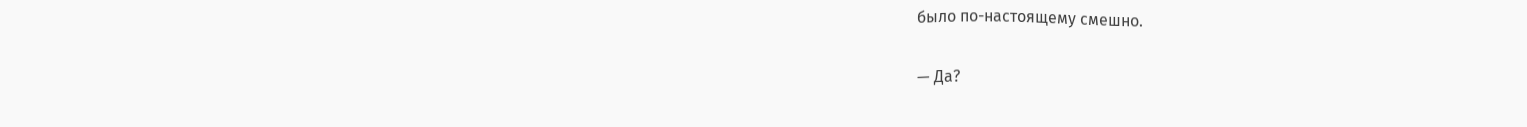было по-настоящему смешно.

— Да?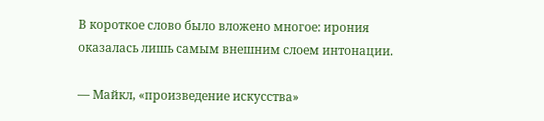В короткое слово было вложено многое: ирония оказалась лишь самым внешним слоем интонации.

— Майкл, «произведение искусства»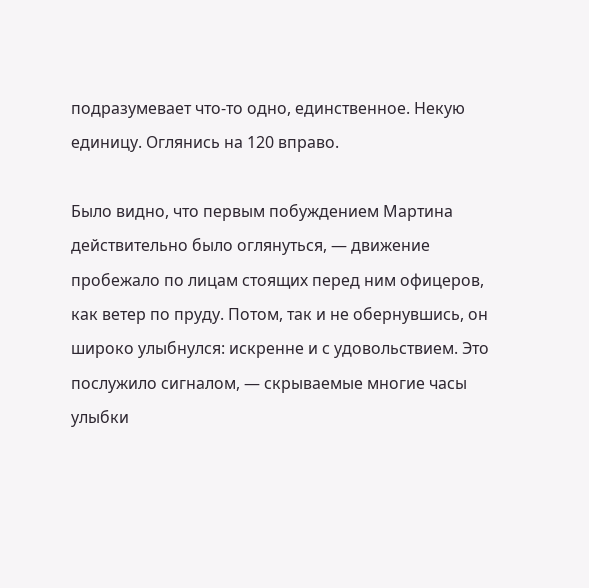подразумевает что-то одно, единственное. Некую единицу. Оглянись на 120 вправо.

Было видно, что первым побуждением Мартина действительно было оглянуться, — движение пробежало по лицам стоящих перед ним офицеров, как ветер по пруду. Потом, так и не обернувшись, он широко улыбнулся: искренне и с удовольствием. Это послужило сигналом, — скрываемые многие часы улыбки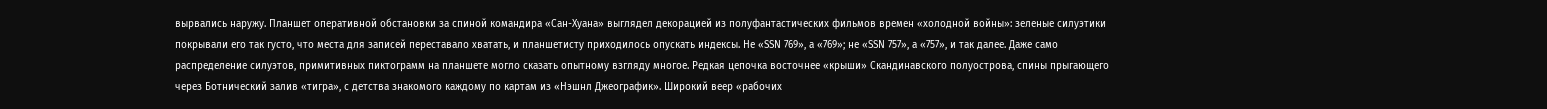вырвались наружу. Планшет оперативной обстановки за спиной командира «Сан-Хуана» выглядел декорацией из полуфантастических фильмов времен «холодной войны»: зеленые силуэтики покрывали его так густо, что места для записей переставало хватать, и планшетисту приходилось опускать индексы. Не «SSN 769», а «769»; не «SSN 757», а «757», и так далее. Даже само распределение силуэтов, примитивных пиктограмм на планшете могло сказать опытному взгляду многое. Редкая цепочка восточнее «крыши» Скандинавского полуострова, спины прыгающего через Ботнический залив «тигра», с детства знакомого каждому по картам из «Нэшнл Джеографик». Широкий веер «рабочих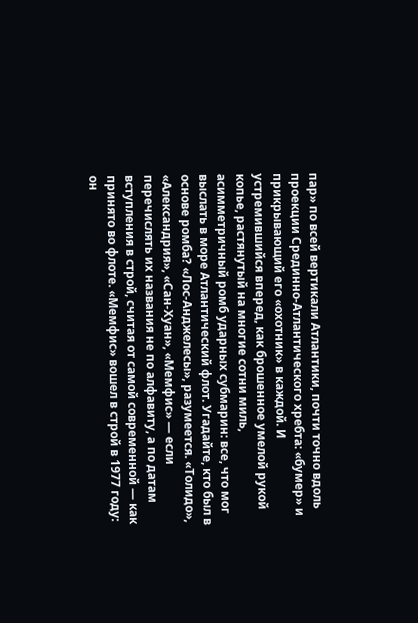пар» по всей вертикали Атлантики, почти точно вдоль проекции Срединно-Атлантического хребта: «бумер» и прикрывающий его «охотник» в каждой. И устремившийся вперед, как брошенное умелой рукой копье, растянутый на многие сотни миль, асимметричный ромб ударных субмарин: все, что мог выслать в море Атлантический флот. Угадайте, кто был в основе ромба? «Лос-Анджелесы», разумеется. «Толидо», «Александрия», «Сан-Хуан», «Мемфис» — если перечислять их названия не по алфавиту, а по датам вступления в строй, считая от самой современной — как принято во флоте. «Мемфис» вошел в строй в 1977 году: он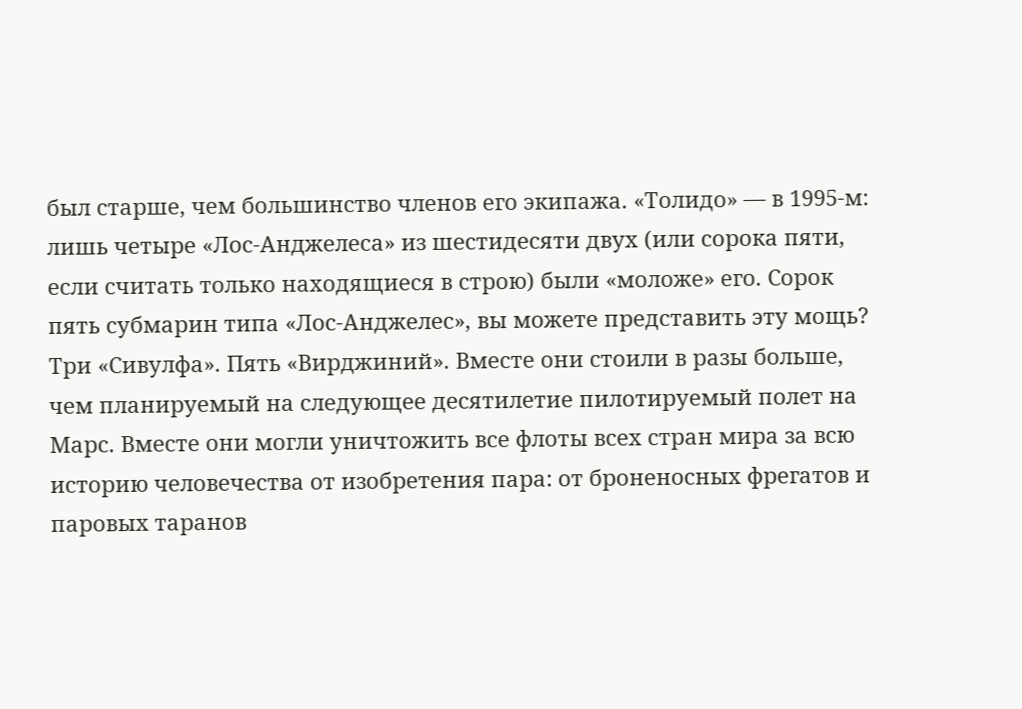был старше, чем большинство членов его экипажа. «Толидо» — в 1995-м: лишь четыре «Лос-Анджелеса» из шестидесяти двух (или сорока пяти, если считать только находящиеся в строю) были «моложе» его. Сорок пять субмарин типа «Лос-Анджелес», вы можете представить эту мощь? Три «Сивулфа». Пять «Вирджиний». Вместе они стоили в разы больше, чем планируемый на следующее десятилетие пилотируемый полет на Марс. Вместе они могли уничтожить все флоты всех стран мира за всю историю человечества от изобретения пара: от броненосных фрегатов и паровых таранов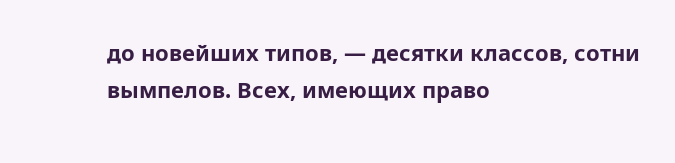до новейших типов, — десятки классов, сотни вымпелов. Всех, имеющих право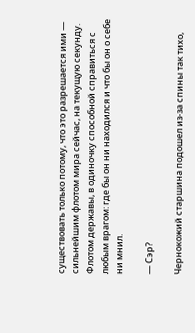существовать только потому, что это разрешается ими — сильнейшим флотом мира сейчас, на текущую секунду. Флотом державы, в одиночку способной справиться с любым врагом: где бы он ни находился и что бы он о себе ни мнил.

— Сэр?

Чернокожий старшина подошел из-за спины так тихо,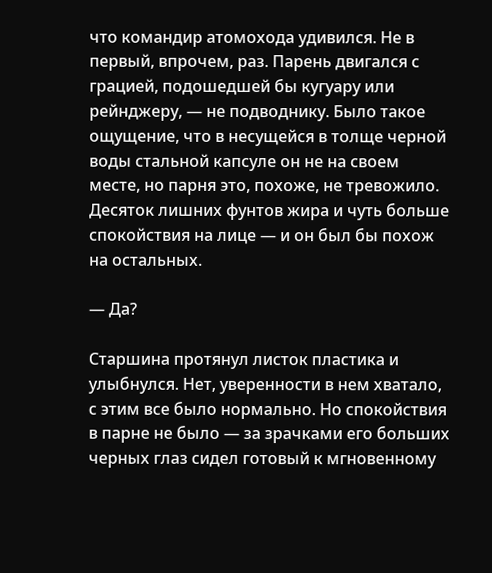что командир атомохода удивился. Не в первый, впрочем, раз. Парень двигался с грацией, подошедшей бы кугуару или рейнджеру, — не подводнику. Было такое ощущение, что в несущейся в толще черной воды стальной капсуле он не на своем месте, но парня это, похоже, не тревожило. Десяток лишних фунтов жира и чуть больше спокойствия на лице — и он был бы похож на остальных.

— Да?

Старшина протянул листок пластика и улыбнулся. Нет, уверенности в нем хватало, с этим все было нормально. Но спокойствия в парне не было — за зрачками его больших черных глаз сидел готовый к мгновенному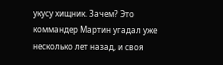укусу хищник. Зачем? Это коммандер Мартин угадал уже несколько лет назад, и своя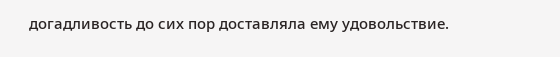догадливость до сих пор доставляла ему удовольствие.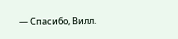— Спасибо, Вилл.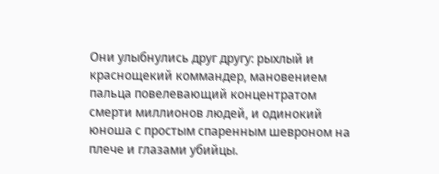Они улыбнулись друг другу: рыхлый и краснощекий коммандер, мановением пальца повелевающий концентратом смерти миллионов людей, и одинокий юноша с простым спаренным шевроном на плече и глазами убийцы.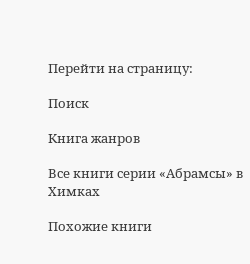Перейти на страницу:

Поиск

Книга жанров

Все книги серии «Абрамсы» в Химках

Похожие книги